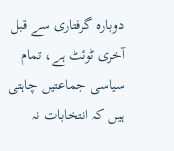دوبارہ گرفتاری سے قبل آخری ٹوئٹ ہے، تمام سیاسی جماعتیں چاہتی ہیں کہ انتخابات نہ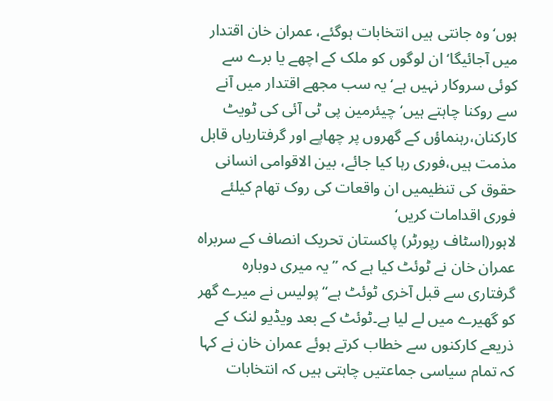ہوں‘وہ جانتی ہیں انتخابات ہوگئے، عمران خان اقتدار میں آجائیگا‘ ان لوگوں کو ملک کے اچھے یا برے سے کوئی سروکار نہیں ہے‘ یہ سب مجھے اقتدار میں آنے سے روکنا چاہتے ہیں‘چیئرمین پی ٹی آئی کی ٹویٹ
کارکنان،رہنماؤں کے گھروں پر چھاپے اور گرفتاریاں قابل مذمت ہیں،فوری رہا کیا جائے، بین الاقوامی انسانی حقوق کی تنظیمیں ان واقعات کی روک تھام کیلئے فوری اقدامات کریں‘
لاہور(اسٹاف رپورٹر) پاکستان تحریک انصاف کے سربراہ عمران خان نے ٹوئٹ کیا ہے کہ ”یہ میری دوبارہ گرفتاری سے قبل آخری ٹوئٹ ہے“ پولیس نے میرے گھر کو گھیرے میں لے لیا ہے۔ٹوئٹ کے بعد ویڈیو لنک کے ذریعے کارکنوں سے خطاب کرتے ہوئے عمران خان نے کہا کہ تمام سیاسی جماعتیں چاہتی ہیں کہ انتخابات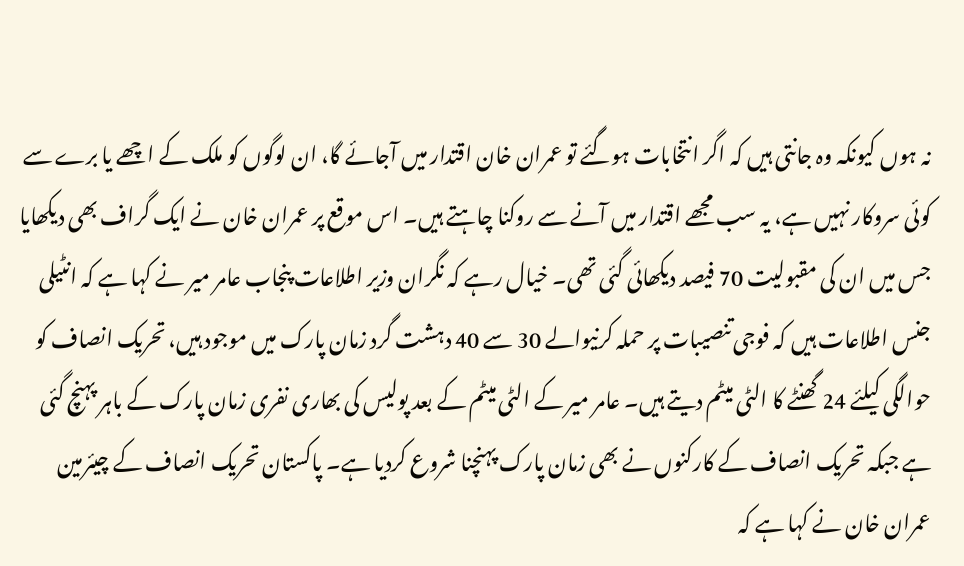نہ ہوں کیونکہ وہ جانتی ہیں کہ اگر انتخابات ہوگئے تو عمران خان اقتدار میں آجائے گا، ان لوگوں کو ملک کے اچھے یا برے سے کوئی سروکار نہیں ہے، یہ سب مجھے اقتدار میں آنے سے روکنا چاہتے ہیں۔ اس موقع پر عمران خان نے ایک گراف بھی دیکھایا جس میں ان کی مقبولیت 70 فیصد دیکھائی گئی تھی۔ خیال رہے کہ نگران وزیر اطلاعات پنجاب عامر میر نے کہا ہے کہ انٹیلی جنس اطلاعات ہیں کہ فوجی تنصیبات پر حملہ کرنیوالے 30 سے 40 دہشت گرد زمان پارک میں موجود ہیں، تحریک انصاف کو حوالگی کیلئے 24 گھنٹے کا الٹی میٹم دیتے ہیں۔ عامر میر کے الٹی میٹم کے بعد پولیس کی بھاری نفری زمان پارک کے باہر پہنچ گئی ہے جبکہ تحریک انصاف کے کارکنوں نے بھی زمان پارک پہنچنا شروع کردیا ہے۔ پاکستان تحریک انصاف کے چیئرمین عمران خان نے کہا ہے کہ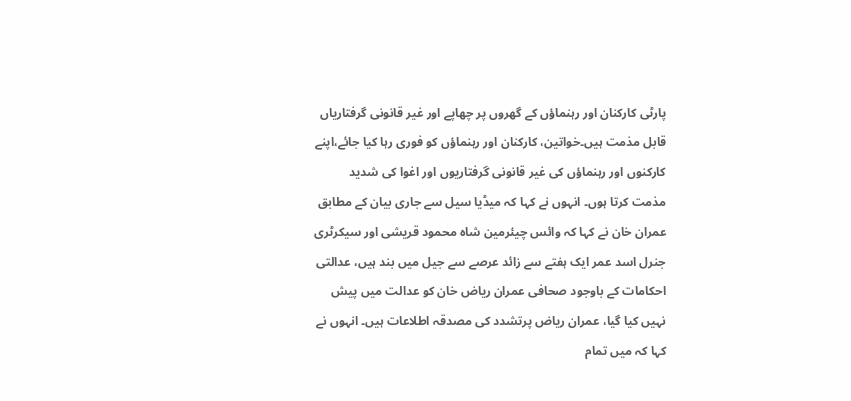پارٹی کارکنان اور رہنماؤں کے گھروں پر چھاپے اور غیر قانونی گرفتاریاں قابل مذمت ہیں۔خواتین، کارکنان اور رہنماؤں کو فوری رہا کیا جائے،اپنے کارکنوں اور رہنماؤں کی غیر قانونی گرفتاریوں اور اغوا کی شدید مذمت کرتا ہوں۔ انہوں نے کہا کہ میڈیا سیل سے جاری بیان کے مطابق عمران خان نے کہا کہ وائس چیئرمین شاہ محمود قریشی اور سیکرٹری جنرل اسد عمر ایک ہفتے سے زائد عرصے سے جیل میں بند ہیں، عدالتی احکامات کے باوجود صحافی عمران ریاض خان کو عدالت میں پیش نہیں کیا گیا، عمران ریاض پرتشدد کی مصدقہ اطلاعات ہیں۔ انہوں نے کہا کہ میں تمام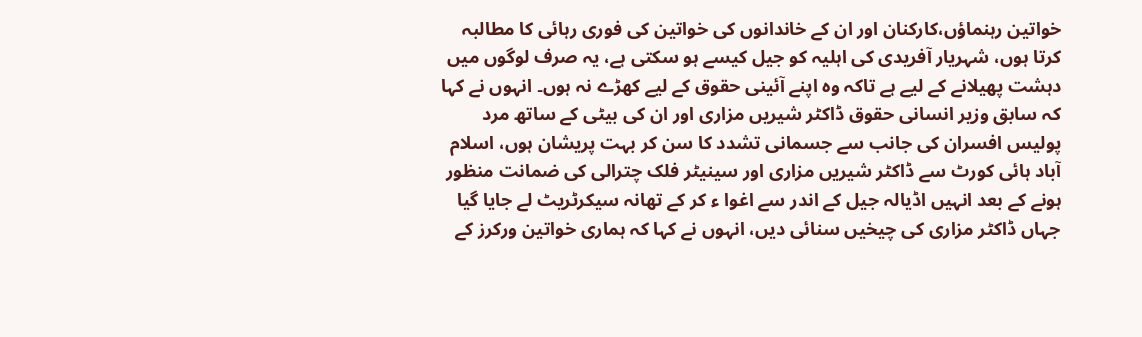خواتین رہنماؤں،کارکنان اور ان کے خاندانوں کی خواتین کی فوری رہائی کا مطالبہ کرتا ہوں، شہریار آفریدی کی اہلیہ کو جیل کیسے ہو سکتی ہے، یہ صرف لوگوں میں دہشت پھیلانے کے لیے ہے تاکہ وہ اپنے آئینی حقوق کے لیے کھڑے نہ ہوں۔ انہوں نے کہا کہ سابق وزیر انسانی حقوق ڈاکٹر شیریں مزاری اور ان کی بیٹی کے ساتھ مرد پولیس افسران کی جانب سے جسمانی تشدد کا سن کر بہت پریشان ہوں، اسلام آباد ہائی کورٹ سے ڈاکٹر شیریں مزاری اور سینیٹر فلک چترالی کی ضمانت منظور ہونے کے بعد انہیں اڈیالہ جیل کے اندر سے اغوا ء کر کے تھانہ سیکرٹریٹ لے جایا گیا جہاں ڈاکٹر مزاری کی چیخیں سنائی دیں، انہوں نے کہا کہ ہماری خواتین ورکرز کے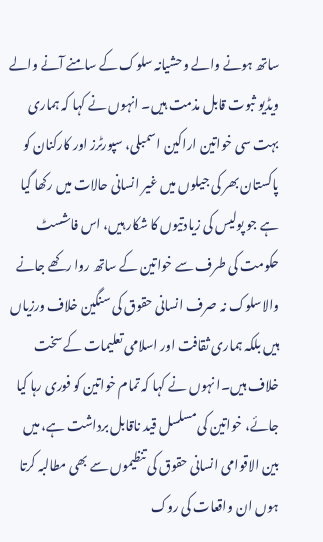ساتھ ہونے والے وحشیانہ سلوک کے سامنے آنے والے ویڈیو ثبوت قابل مذمت ہیں۔ انہوں نے کہا کہ ہماری بہت سی خواتین اراکین اسمبلی، سپورٹرز اور کارکنان کو پاکستان بھر کی جیلوں میں غیر انسانی حالات میں رکھا گیا ہے جو پولیس کی زیادتیوں کا شکار ہیں، اس فاشسٹ حکومت کی طرف سے خواتین کے ساتھ روا رکھے جانے والاسلوک نہ صرف انسانی حقوق کی سنگین خلاف ورزیاں ہیں بلکہ ہماری ثقافت اور اسلامی تعلیمات کے سخت خلاف ہیں۔ا نہوں نے کہا کہ تمام خواتین کو فوری رہا کیا جائے، خواتین کی مسلسل قید ناقابل برداشت ہے، میں بین الاقوامی انسانی حقوق کی تنظیموں سے بھی مطالبہ کرتا ہوں ان واقعات کی روک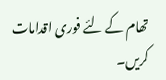تھام کے لئے فوری اقدامات کریں۔